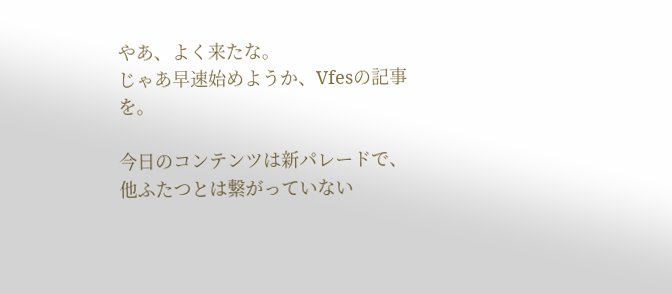やあ、よく来たな。
じゃあ早速始めようか、Vfesの記事を。

今日のコンテンツは新パレードで、他ふたつとは繋がっていない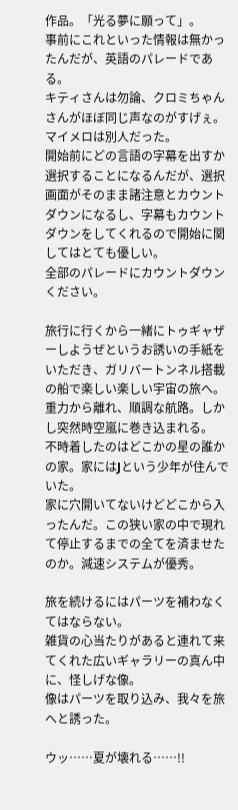作品。「光る夢に願って」。
事前にこれといった情報は無かったんだが、英語のパレードである。
キティさんは勿論、クロミちゃんさんがほぼ同じ声なのがすげぇ。マイメロは別人だった。
開始前にどの言語の字幕を出すか選択することになるんだが、選択画面がそのまま諸注意とカウントダウンになるし、字幕もカウントダウンをしてくれるので開始に関してはとても優しい。
全部のパレードにカウントダウンください。

旅行に行くから一緒にトゥギャザーしようぜというお誘いの手紙をいただき、ガリバートンネル搭載の船で楽しい楽しい宇宙の旅へ。
重力から離れ、順調な航路。しかし突然時空嵐に巻き込まれる。
不時着したのはどこかの星の誰かの家。家にはJという少年が住んでいた。
家に穴開いてないけどどこから入ったんだ。この狭い家の中で現れて停止するまでの全てを済ませたのか。減速システムが優秀。

旅を続けるにはパーツを補わなくてはならない。
雑貨の心当たりがあると連れて来てくれた広いギャラリーの真ん中に、怪しげな像。
像はパーツを取り込み、我々を旅へと誘った。

ウッ……夏が壊れる……!!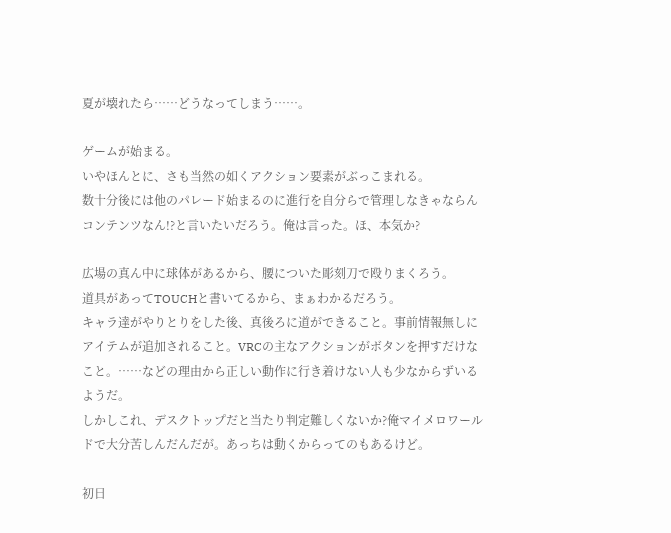夏が壊れたら……どうなってしまう……。

ゲームが始まる。
いやほんとに、さも当然の如くアクション要素がぶっこまれる。
数十分後には他のパレード始まるのに進行を自分らで管理しなきゃならんコンテンツなん!?と言いたいだろう。俺は言った。ほ、本気か?

広場の真ん中に球体があるから、腰についた彫刻刀で殴りまくろう。
道具があってTOUCHと書いてるから、まぁわかるだろう。
キャラ達がやりとりをした後、真後ろに道ができること。事前情報無しにアイテムが追加されること。VRCの主なアクションがボタンを押すだけなこと。……などの理由から正しい動作に行き着けない人も少なからずいるようだ。
しかしこれ、デスクトップだと当たり判定難しくないか?俺マイメロワールドで大分苦しんだんだが。あっちは動くからってのもあるけど。

初日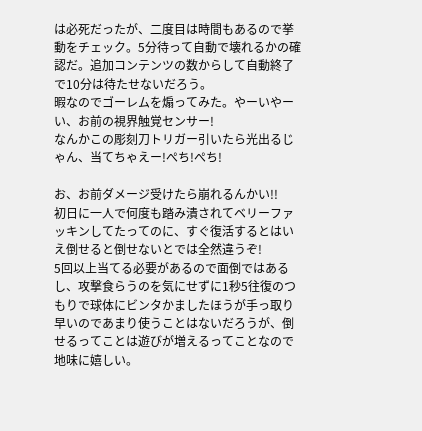は必死だったが、二度目は時間もあるので挙動をチェック。5分待って自動で壊れるかの確認だ。追加コンテンツの数からして自動終了で10分は待たせないだろう。
暇なのでゴーレムを煽ってみた。やーいやーい、お前の視界触覚センサー!
なんかこの彫刻刀トリガー引いたら光出るじゃん、当てちゃえー!ぺち!ぺち!

お、お前ダメージ受けたら崩れるんかい!!
初日に一人で何度も踏み潰されてベリーファッキンしてたってのに、すぐ復活するとはいえ倒せると倒せないとでは全然違うぞ!
5回以上当てる必要があるので面倒ではあるし、攻撃食らうのを気にせずに1秒5往復のつもりで球体にビンタかましたほうが手っ取り早いのであまり使うことはないだろうが、倒せるってことは遊びが増えるってことなので地味に嬉しい。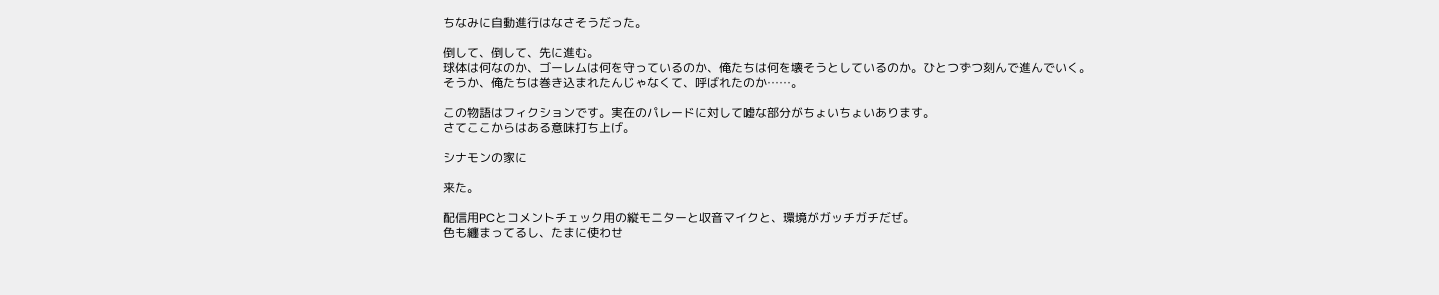ちなみに自動進行はなさそうだった。

倒して、倒して、先に進む。
球体は何なのか、ゴーレムは何を守っているのか、俺たちは何を壊そうとしているのか。ひとつずつ刻んで進んでいく。
そうか、俺たちは巻き込まれたんじゃなくて、呼ばれたのか……。

この物語はフィクションです。実在のパレードに対して嘘な部分がちょいちょいあります。
さてここからはある意味打ち上げ。

シナモンの家に

来た。

配信用PCとコメントチェック用の縦モニターと収音マイクと、環境がガッチガチだぜ。
色も纏まってるし、たまに使わせ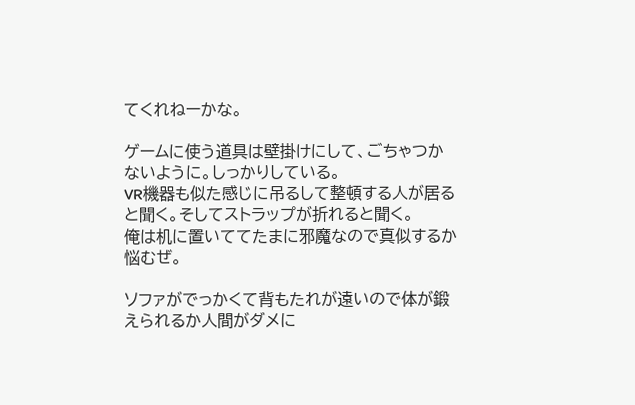てくれねーかな。

ゲームに使う道具は壁掛けにして、ごちゃつかないように。しっかりしている。
VR機器も似た感じに吊るして整頓する人が居ると聞く。そしてストラップが折れると聞く。
俺は机に置いててたまに邪魔なので真似するか悩むぜ。

ソファがでっかくて背もたれが遠いので体が鍛えられるか人間がダメに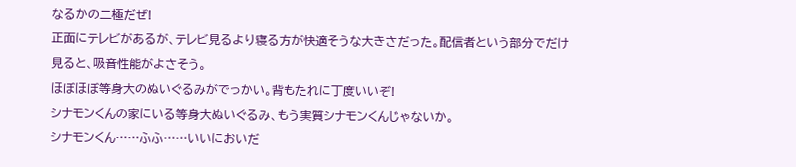なるかの二極だぜ!
正面にテレビがあるが、テレビ見るより寝る方が快適そうな大きさだった。配信者という部分でだけ見ると、吸音性能がよさそう。
ほぼほぼ等身大のぬいぐるみがでっかい。背もたれに丁度いいぞ!
シナモンくんの家にいる等身大ぬいぐるみ、もう実質シナモンくんじゃないか。
シナモンくん……ふふ……いいにおいだ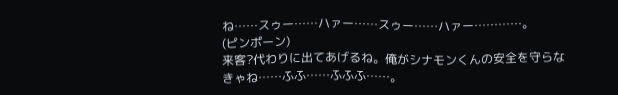ね……スゥー……ハァー……スゥー……ハァー…………。
(ピンポーン)
来客?代わりに出てあげるね。俺がシナモンくんの安全を守らなきゃね……ふふ……ふふふ……。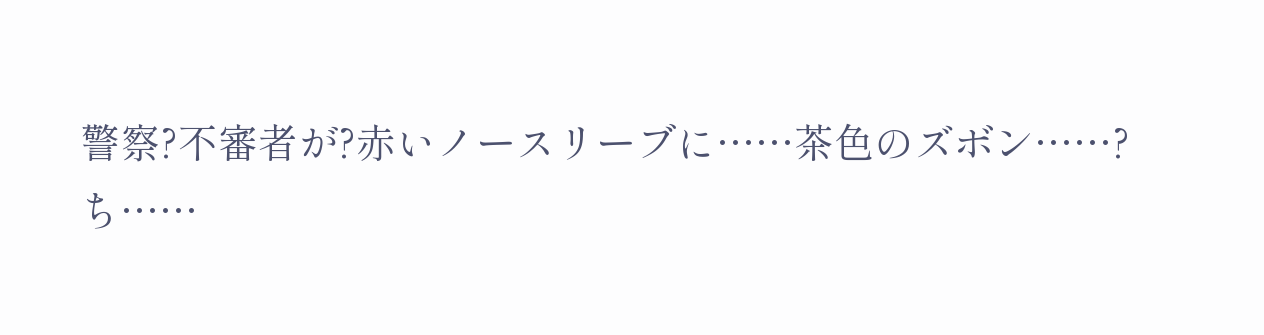警察?不審者が?赤いノースリーブに……茶色のズボン……?
ち……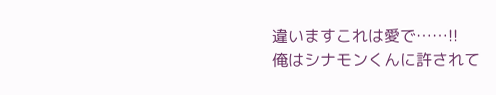違いますこれは愛で……!!
俺はシナモンくんに許されて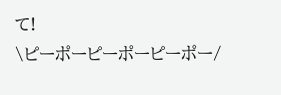て!
\ピーポーピーポーピーポー/